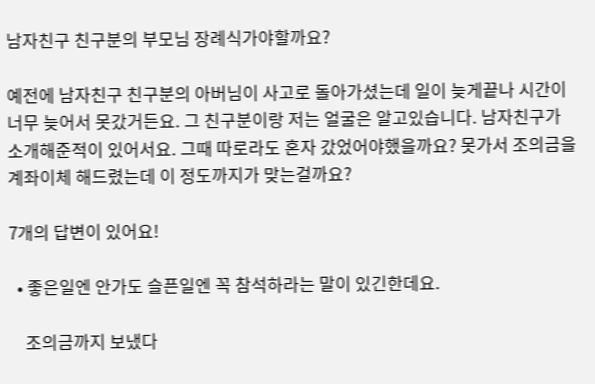남자친구 친구분의 부모님 장례식가야할까요?

예전에 남자친구 친구분의 아버님이 사고로 돌아가셨는데 일이 늦게끝나 시간이 너무 늦어서 못갔거든요. 그 친구분이랑 저는 얼굴은 알고있습니다. 남자친구가 소개해준적이 있어서요. 그때 따로라도 혼자 갔었어야했을까요? 못가서 조의금을 계좌이체 해드렸는데 이 정도까지가 맞는걸까요?

7개의 답변이 있어요!

  • 좋은일엔 안가도 슬픈일엔 꼭 참석하라는 말이 있긴한데요.

    조의금까지 보냈다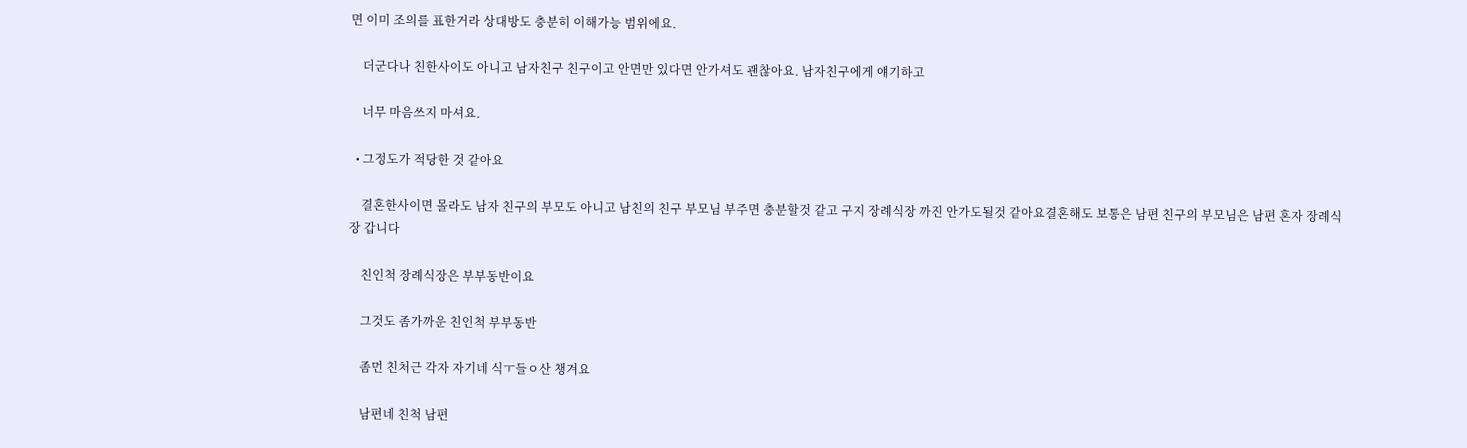면 이미 조의를 표한거라 상대방도 충분히 이해가능 범위에요.

    더군다나 친한사이도 아니고 남자친구 친구이고 안면만 있다면 안가셔도 괜찮아요. 남자친구에게 얘기하고

    너무 마음쓰지 마셔요.

  • 그정도가 적당한 것 같아요

    결혼한사이면 몰라도 남자 친구의 부모도 아니고 남친의 친구 부모님 부주면 충분할것 같고 구지 장례식장 까진 안가도될것 같아요결혼해도 보통은 남편 친구의 부모님은 남편 혼자 장례식장 갑니다

    친인척 장례식장은 부부동반이요

    그것도 좀가까운 친인척 부부동반

    좀먼 친처근 각자 자기네 식ㅜ들ㅇ산 챙겨요

    남편네 친척 남편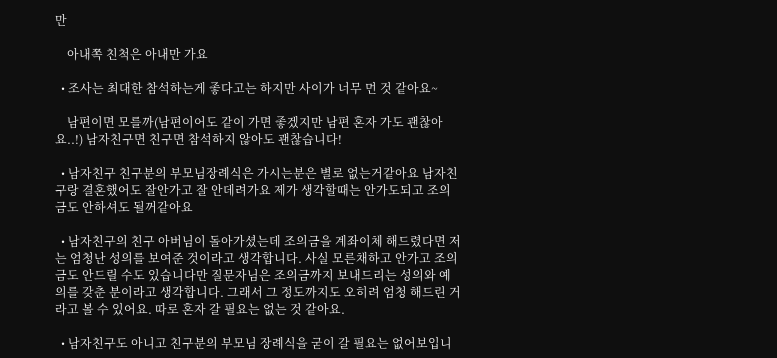만

    아내쪽 친척은 아내만 가요

  • 조사는 최대한 참석하는게 좋다고는 하지만 사이가 너무 먼 것 같아요~

    남편이면 모를까(남편이어도 같이 가면 좋겠지만 남편 혼자 가도 괜찮아요..!) 남자친구면 친구면 참석하지 않아도 괜찮습니다!

  • 남자친구 친구분의 부모님장례식은 가시는분은 별로 없는거같아요 남자친구랑 결혼했어도 잘안가고 잘 안데려가요 제가 생각할때는 안가도되고 조의금도 안하셔도 될꺼같아요

  • 남자친구의 친구 아버님이 돌아가셨는데 조의금을 계좌이체 해드렸다면 저는 엄청난 성의를 보여준 것이라고 생각합니다. 사실 모른채하고 안가고 조의금도 안드릴 수도 있습니다만 질문자님은 조의금까지 보내드리는 성의와 예의를 갖춘 분이라고 생각합니다. 그래서 그 정도까지도 오히려 엄청 해드린 거라고 볼 수 있어요. 따로 혼자 갈 필요는 없는 것 같아요.

  • 남자친구도 아니고 친구분의 부모님 장례식을 굳이 갈 필요는 없어보입니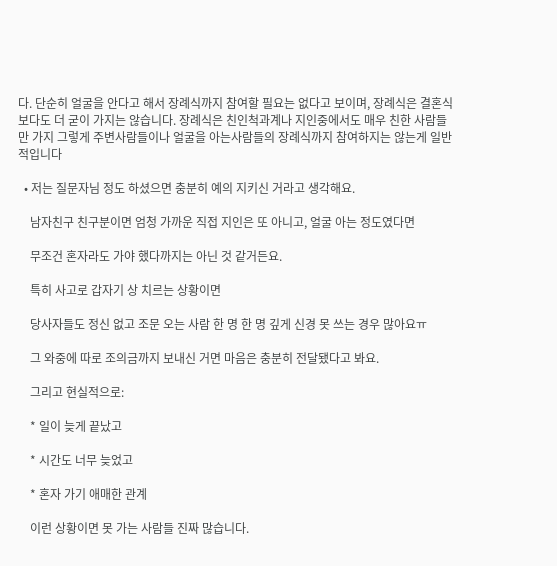다. 단순히 얼굴을 안다고 해서 장례식까지 참여할 필요는 없다고 보이며, 장례식은 결혼식보다도 더 굳이 가지는 않습니다. 장례식은 친인척과계나 지인중에서도 매우 친한 사람들만 가지 그렇게 주변사람들이나 얼굴을 아는사람들의 장례식까지 참여하지는 않는게 일반적입니다

  • 저는 질문자님 정도 하셨으면 충분히 예의 지키신 거라고 생각해요.

    남자친구 친구분이면 엄청 가까운 직접 지인은 또 아니고, 얼굴 아는 정도였다면

    무조건 혼자라도 가야 했다까지는 아닌 것 같거든요.

    특히 사고로 갑자기 상 치르는 상황이면

    당사자들도 정신 없고 조문 오는 사람 한 명 한 명 깊게 신경 못 쓰는 경우 많아요ㅠ

    그 와중에 따로 조의금까지 보내신 거면 마음은 충분히 전달됐다고 봐요.

    그리고 현실적으로:

    * 일이 늦게 끝났고

    * 시간도 너무 늦었고

    * 혼자 가기 애매한 관계

    이런 상황이면 못 가는 사람들 진짜 많습니다.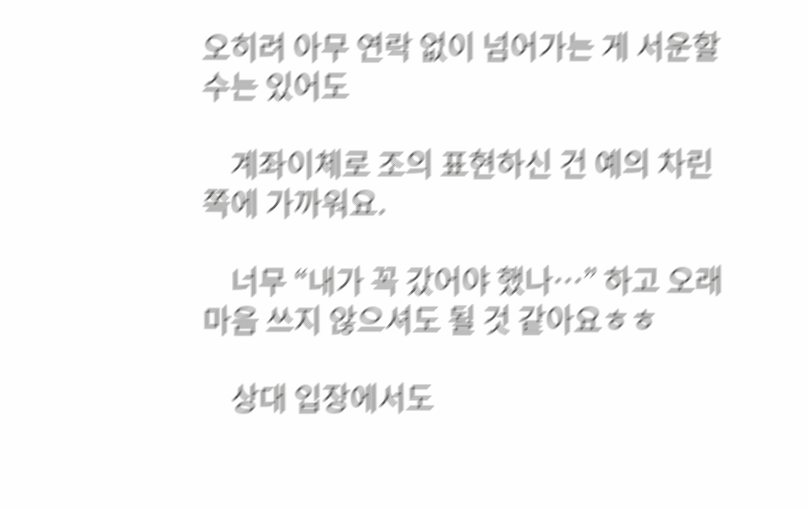오히려 아무 연락 없이 넘어가는 게 서운할 수는 있어도

    계좌이체로 조의 표현하신 건 예의 차린 쪽에 가까워요.

    너무 “내가 꼭 갔어야 했나…” 하고 오래 마음 쓰지 않으셔도 될 것 같아요ㅎㅎ

    상대 입장에서도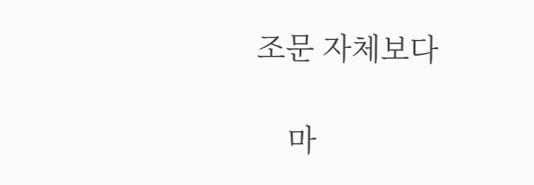조문 자체보다

    마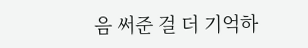음 써준 걸 더 기억하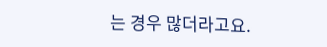는 경우 많더라고요.